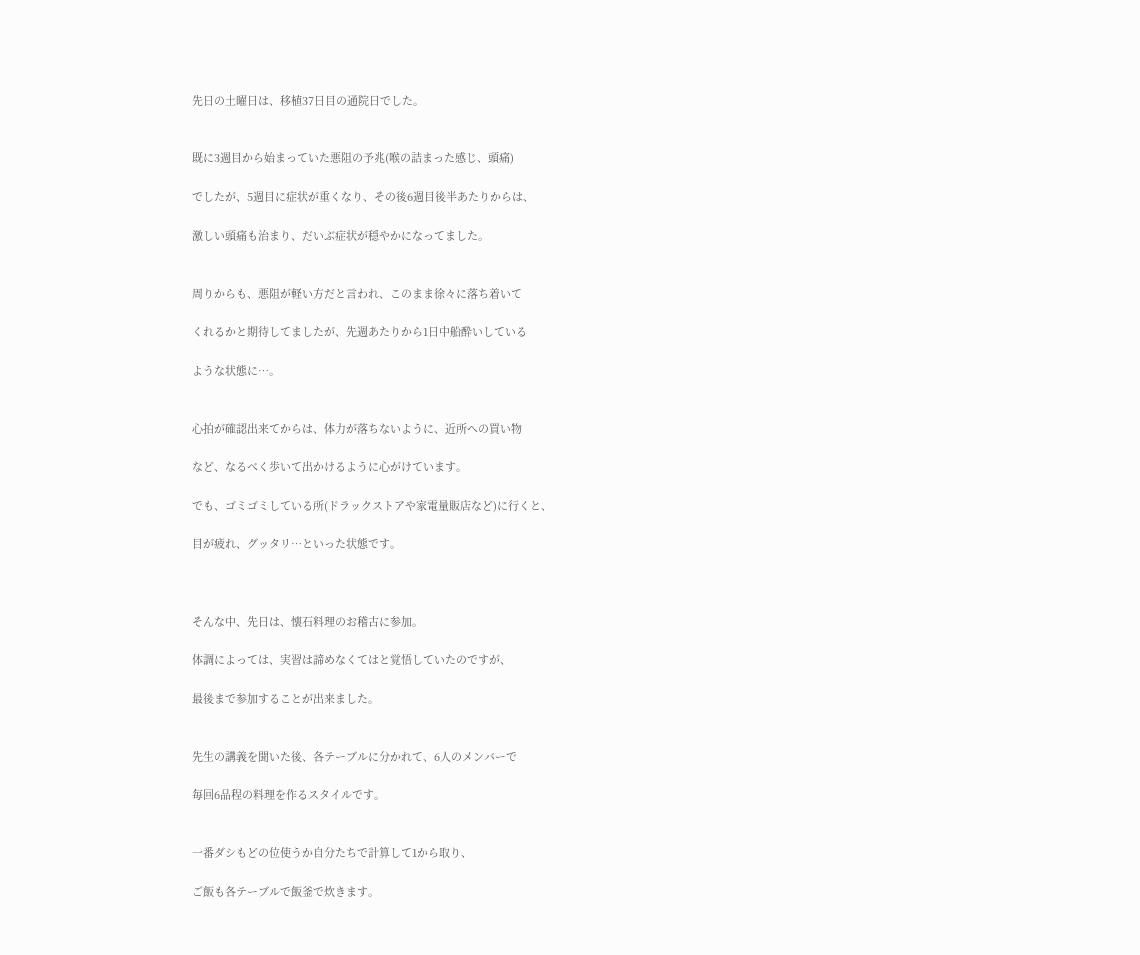先日の土曜日は、移植37日目の通院日でした。


既に3週目から始まっていた悪阻の予兆(喉の詰まった感じ、頭痛)

でしたが、5週目に症状が重くなり、その後6週目後半あたりからは、

激しい頭痛も治まり、だいぶ症状が穏やかになってました。


周りからも、悪阻が軽い方だと言われ、このまま徐々に落ち着いて

くれるかと期待してましたが、先週あたりから1日中船酔いしている

ような状態に…。


心拍が確認出来てからは、体力が落ちないように、近所への買い物

など、なるべく歩いて出かけるように心がけています。

でも、ゴミゴミしている所(ドラックストアや家電量販店など)に行くと、

目が疲れ、グッタリ…といった状態です。



そんな中、先日は、懐石料理のお稽古に参加。

体調によっては、実習は諦めなくてはと覚悟していたのですが、

最後まで参加することが出来ました。


先生の講義を聞いた後、各テーブルに分かれて、6人のメンバーで

毎回6品程の料理を作るスタイルです。


一番ダシもどの位使うか自分たちで計算して1から取り、

ご飯も各テーブルで飯釜で炊きます。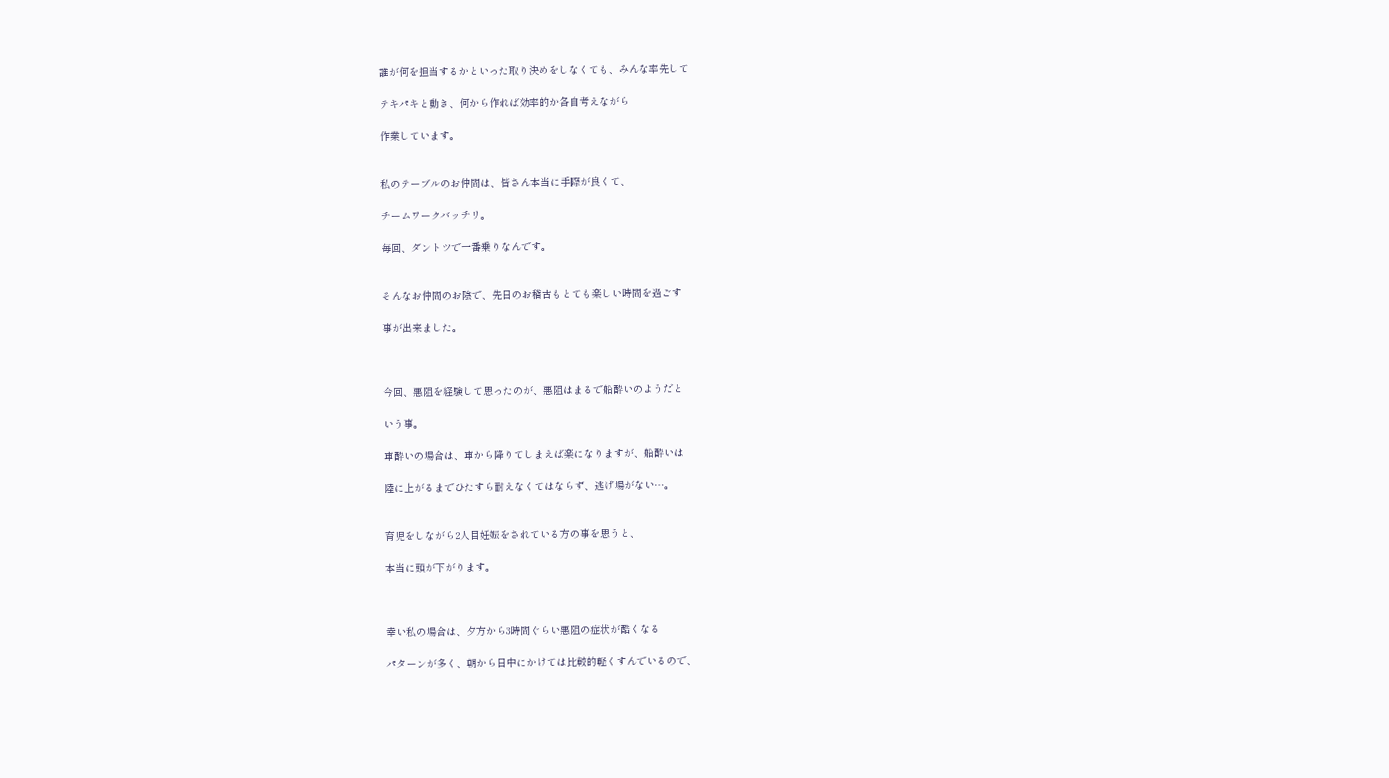誰が何を担当するかといった取り決めをしなくても、みんな率先して

テキパキと動き、何から作れば効率的か各自考えながら

作業しています。


私のテーブルのお仲間は、皆さん本当に手際が良くて、

チームワークバッチリ。

毎回、ダントツで一番乗りなんです。


そんなお仲間のお陰で、先日のお稽古もとても楽しい時間を過ごす

事が出来ました。



今回、悪阻を経験して思ったのが、悪阻はまるで船酔いのようだと

いう事。

車酔いの場合は、車から降りてしまえば楽になりますが、船酔いは

陸に上がるまでひたすら耐えなくてはならず、逃げ場がない…。


育児をしながら2人目妊娠をされている方の事を思うと、

本当に頭が下がります。



幸い私の場合は、夕方から3時間ぐらい悪阻の症状が酷くなる

パターンが多く、朝から日中にかけては比較的軽くすんでいるので、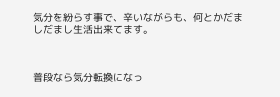気分を紛らす事で、辛いながらも、何とかだましだまし生活出来てます。



普段なら気分転換になっ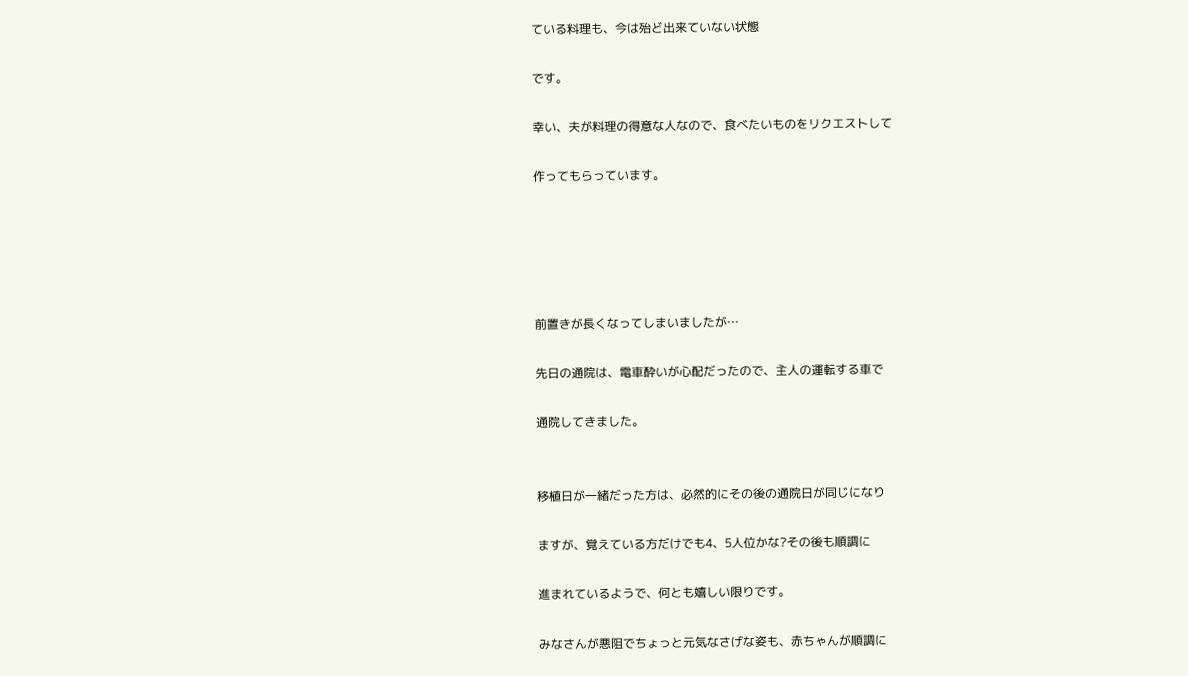ている料理も、今は殆ど出来ていない状態

です。

幸い、夫が料理の得意な人なので、食べたいものをリクエストして

作ってもらっています。





前置きが長くなってしまいましたが…

先日の通院は、電車酔いが心配だったので、主人の運転する車で

通院してきました。


移植日が一緒だった方は、必然的にその後の通院日が同じになり

ますが、覚えている方だけでも4、5人位かな?その後も順調に

進まれているようで、何とも嬉しい限りです。

みなさんが悪阻でちょっと元気なさげな姿も、赤ちゃんが順調に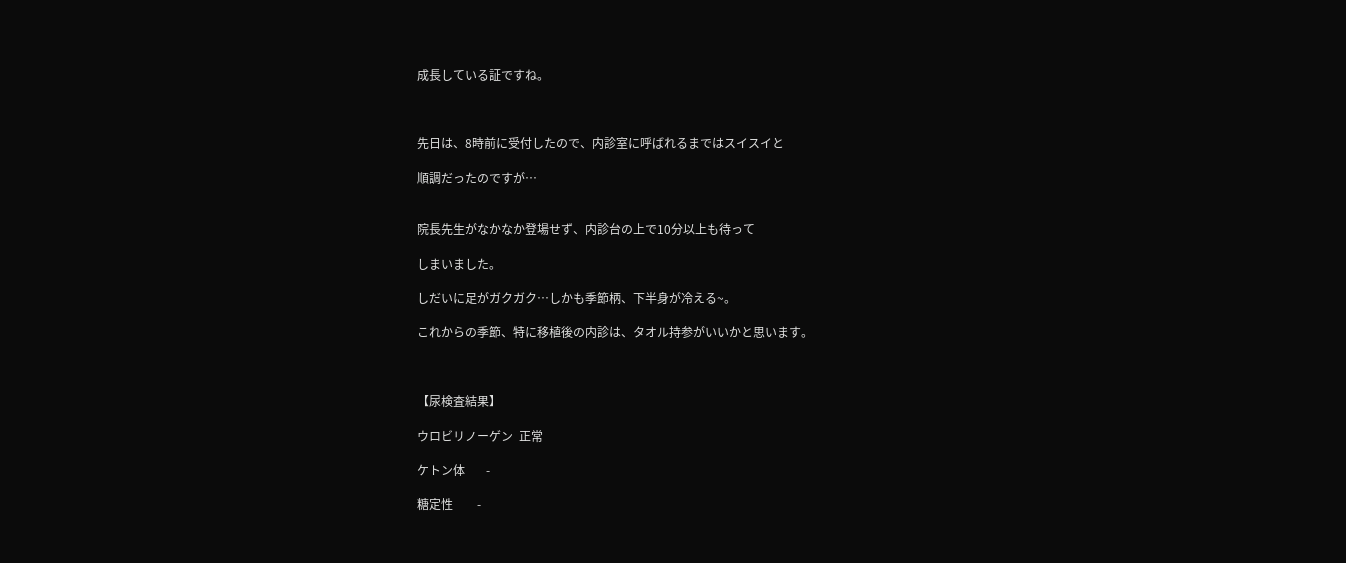成長している証ですね。



先日は、8時前に受付したので、内診室に呼ばれるまではスイスイと

順調だったのですが…


院長先生がなかなか登場せず、内診台の上で10分以上も待って

しまいました。

しだいに足がガクガク…しかも季節柄、下半身が冷える~。

これからの季節、特に移植後の内診は、タオル持参がいいかと思います。



【尿検査結果】

ウロビリノーゲン  正常

ケトン体       -

糖定性        -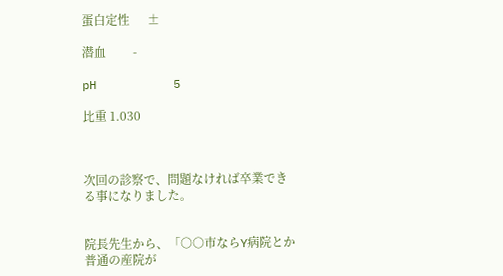蛋白定性      ±

潜血         -

pH           5

比重 1.030



次回の診察で、問題なければ卒業できる事になりました。


院長先生から、「○○市ならY病院とか普通の産院が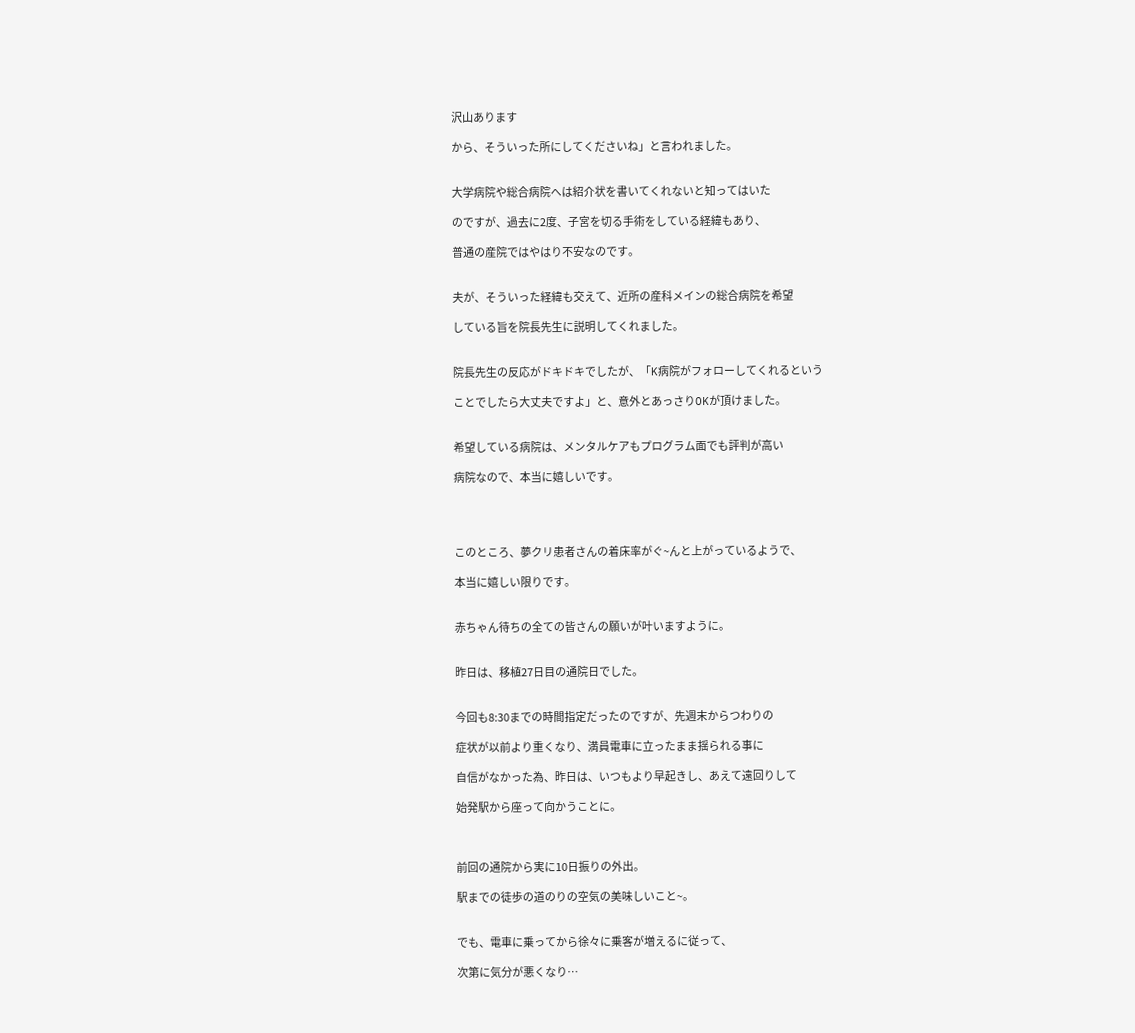沢山あります

から、そういった所にしてくださいね」と言われました。


大学病院や総合病院へは紹介状を書いてくれないと知ってはいた

のですが、過去に2度、子宮を切る手術をしている経緯もあり、

普通の産院ではやはり不安なのです。


夫が、そういった経緯も交えて、近所の産科メインの総合病院を希望

している旨を院長先生に説明してくれました。


院長先生の反応がドキドキでしたが、「K病院がフォローしてくれるという

ことでしたら大丈夫ですよ」と、意外とあっさりOKが頂けました。


希望している病院は、メンタルケアもプログラム面でも評判が高い

病院なので、本当に嬉しいです。




このところ、夢クリ患者さんの着床率がぐ~んと上がっているようで、

本当に嬉しい限りです。


赤ちゃん待ちの全ての皆さんの願いが叶いますように。


昨日は、移植27日目の通院日でした。


今回も8:30までの時間指定だったのですが、先週末からつわりの

症状が以前より重くなり、満員電車に立ったまま揺られる事に

自信がなかった為、昨日は、いつもより早起きし、あえて遠回りして

始発駅から座って向かうことに。



前回の通院から実に10日振りの外出。

駅までの徒歩の道のりの空気の美味しいこと~。


でも、電車に乗ってから徐々に乗客が増えるに従って、

次第に気分が悪くなり…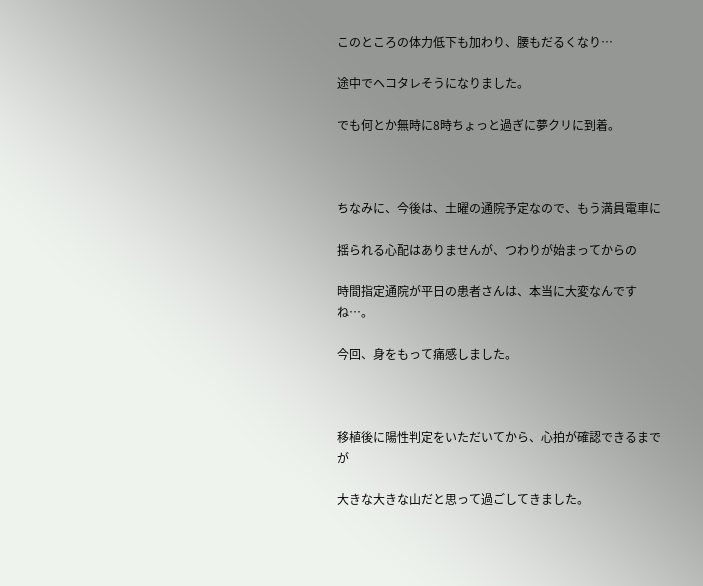このところの体力低下も加わり、腰もだるくなり…

途中でヘコタレそうになりました。

でも何とか無時に8時ちょっと過ぎに夢クリに到着。



ちなみに、今後は、土曜の通院予定なので、もう満員電車に

揺られる心配はありませんが、つわりが始まってからの

時間指定通院が平日の患者さんは、本当に大変なんですね…。

今回、身をもって痛感しました。



移植後に陽性判定をいただいてから、心拍が確認できるまでが

大きな大きな山だと思って過ごしてきました。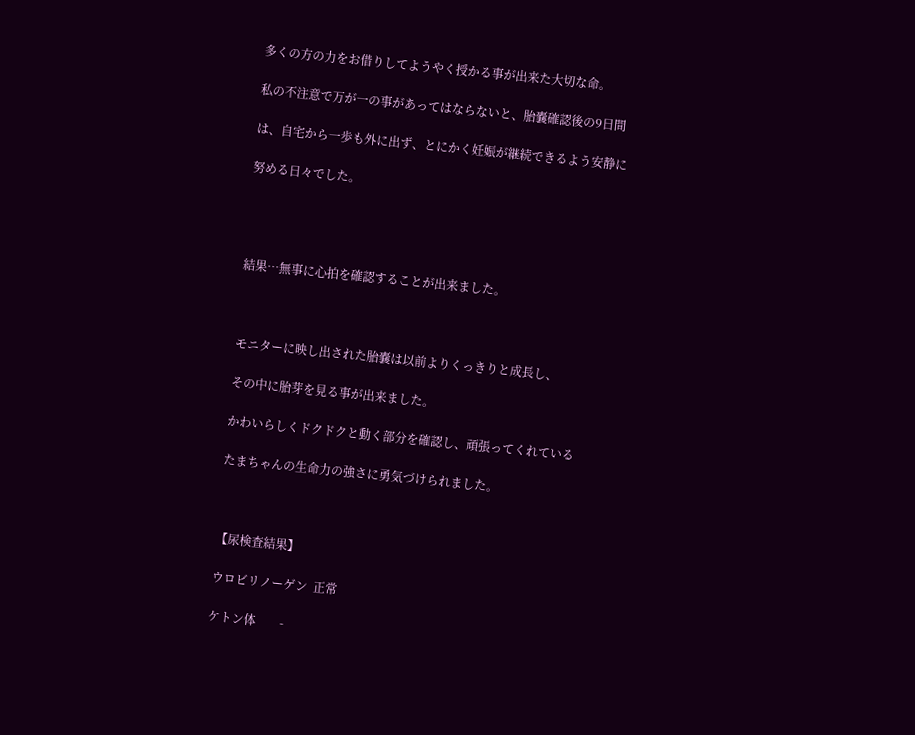多くの方の力をお借りしてようやく授かる事が出来た大切な命。

私の不注意で万が一の事があってはならないと、胎嚢確認後の9日間

は、自宅から一歩も外に出ず、とにかく妊娠が継続できるよう安静に

努める日々でした。




結果…無事に心拍を確認することが出来ました。



モニターに映し出された胎嚢は以前よりくっきりと成長し、

その中に胎芽を見る事が出来ました。

かわいらしくドクドクと動く部分を確認し、頑張ってくれている

たまちゃんの生命力の強さに勇気づけられました。



【尿検査結果】

ウロビリノーゲン  正常

ケトン体        -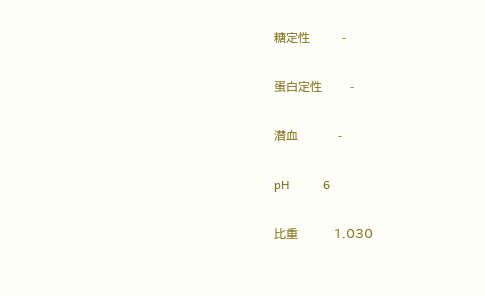糖定性        -

蛋白定性       -

潜血          -

pH           6

比重         1.030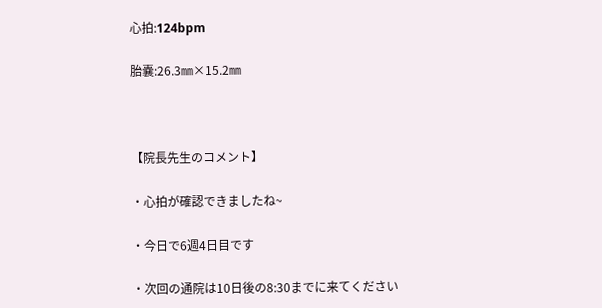心拍:124bpm

胎嚢:26.3㎜×15.2㎜



【院長先生のコメント】

・心拍が確認できましたね~

・今日で6週4日目です

・次回の通院は10日後の8:30までに来てください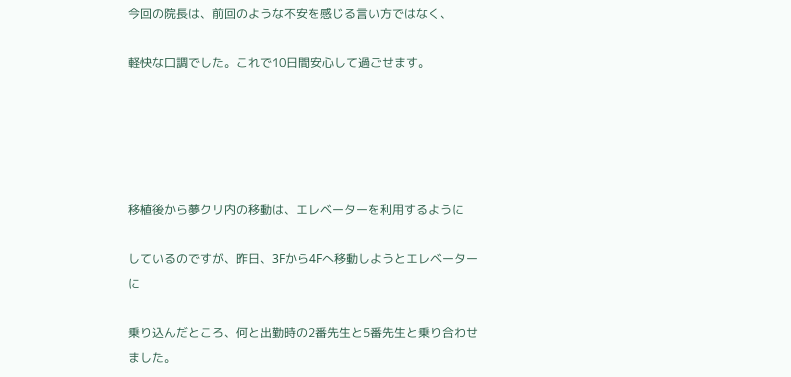今回の院長は、前回のような不安を感じる言い方ではなく、

軽快な口調でした。これで10日間安心して過ごせます。





移植後から夢クリ内の移動は、エレベーターを利用するように

しているのですが、昨日、3Fから4Fへ移動しようとエレベーターに

乗り込んだところ、何と出勤時の2番先生と5番先生と乗り合わせました。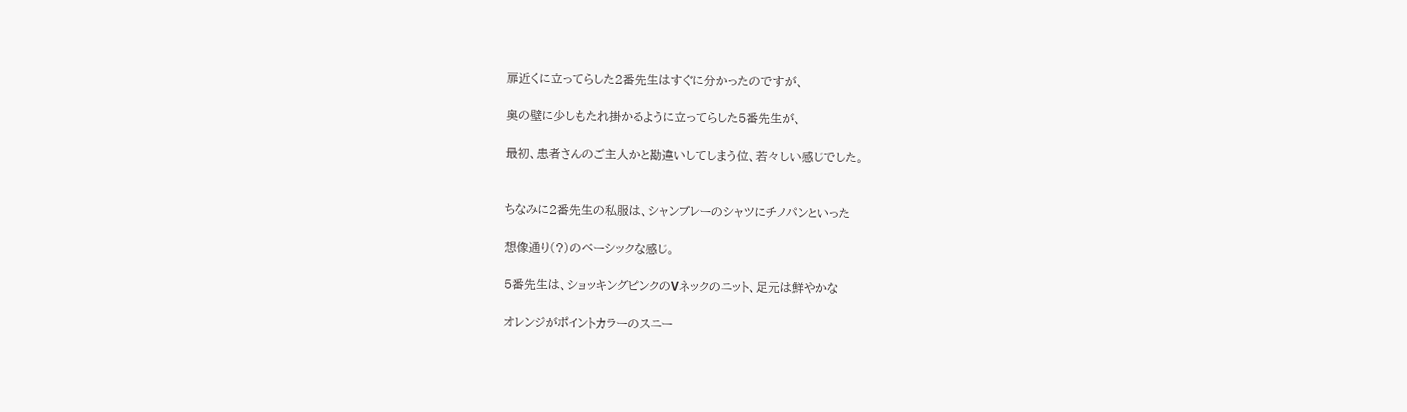扉近くに立ってらした2番先生はすぐに分かったのですが、

奥の壁に少しもたれ掛かるように立ってらした5番先生が、

最初、患者さんのご主人かと勘違いしてしまう位、若々しい感じでした。


ちなみに2番先生の私服は、シャンブレーのシャツにチノパンといった

想像通り(?)のベーシックな感じ。

5番先生は、ショッキングピンクのVネックのニット、足元は鮮やかな

オレンジがポイントカラーのスニー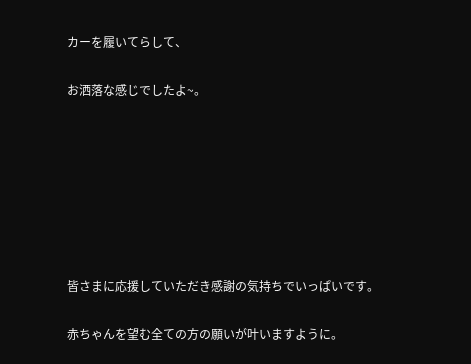カーを履いてらして、

お洒落な感じでしたよ~。







皆さまに応援していただき感謝の気持ちでいっぱいです。

赤ちゃんを望む全ての方の願いが叶いますように。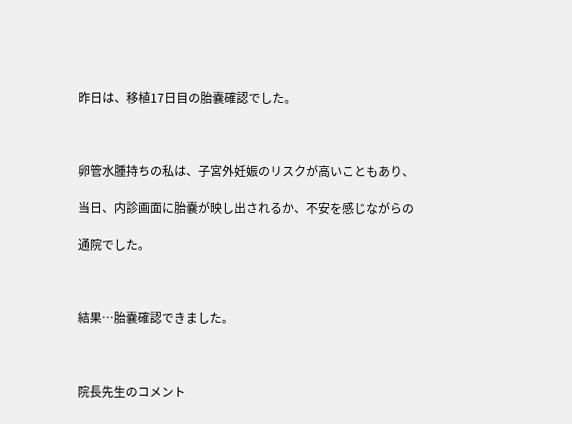昨日は、移植17日目の胎嚢確認でした。



卵管水腫持ちの私は、子宮外妊娠のリスクが高いこともあり、

当日、内診画面に胎嚢が映し出されるか、不安を感じながらの

通院でした。



結果…胎嚢確認できました。



院長先生のコメント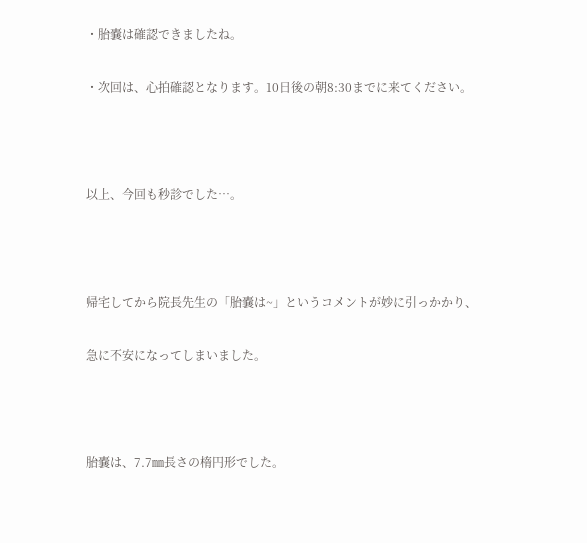・胎嚢は確認できましたね。

・次回は、心拍確認となります。10日後の朝8:30までに来てください。



以上、今回も秒診でした…。



帰宅してから院長先生の「胎嚢は~」というコメントが妙に引っかかり、

急に不安になってしまいました。



胎嚢は、7.7㎜長さの楕円形でした。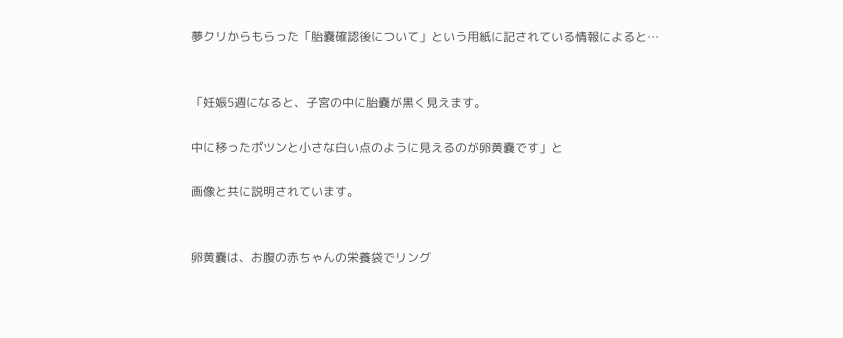夢クリからもらった「胎嚢確認後について」という用紙に記されている情報によると…


「妊娠5週になると、子宮の中に胎嚢が黒く見えます。

中に移ったポツンと小さな白い点のように見えるのが卵黄嚢です」と

画像と共に説明されています。


卵黄嚢は、お腹の赤ちゃんの栄養袋でリング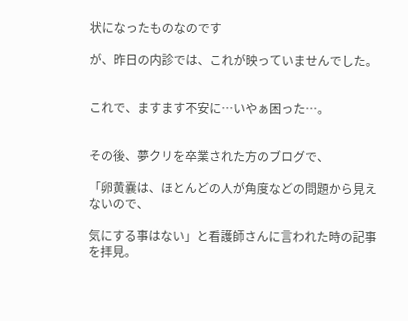状になったものなのです

が、昨日の内診では、これが映っていませんでした。


これで、ますます不安に…いやぁ困った…。


その後、夢クリを卒業された方のブログで、

「卵黄嚢は、ほとんどの人が角度などの問題から見えないので、

気にする事はない」と看護師さんに言われた時の記事を拝見。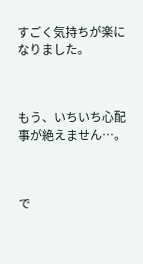すごく気持ちが楽になりました。



もう、いちいち心配事が絶えません…。



で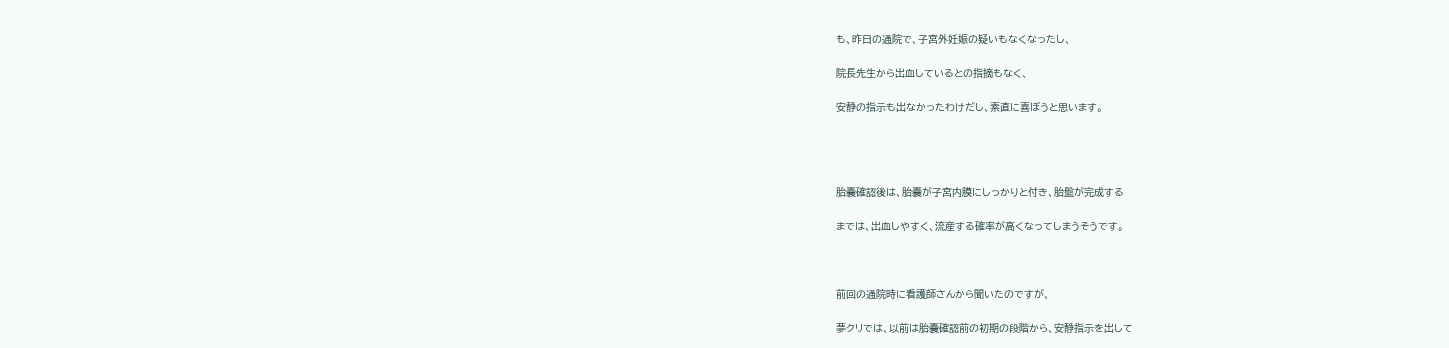も、昨日の通院で、子宮外妊娠の疑いもなくなったし、

院長先生から出血しているとの指摘もなく、

安静の指示も出なかったわけだし、素直に喜ぼうと思います。




胎嚢確認後は、胎嚢が子宮内膜にしっかりと付き、胎盤が完成する

までは、出血しやすく、流産する確率が高くなってしまうそうです。



前回の通院時に看護師さんから聞いたのですが、

夢クリでは、以前は胎嚢確認前の初期の段階から、安静指示を出して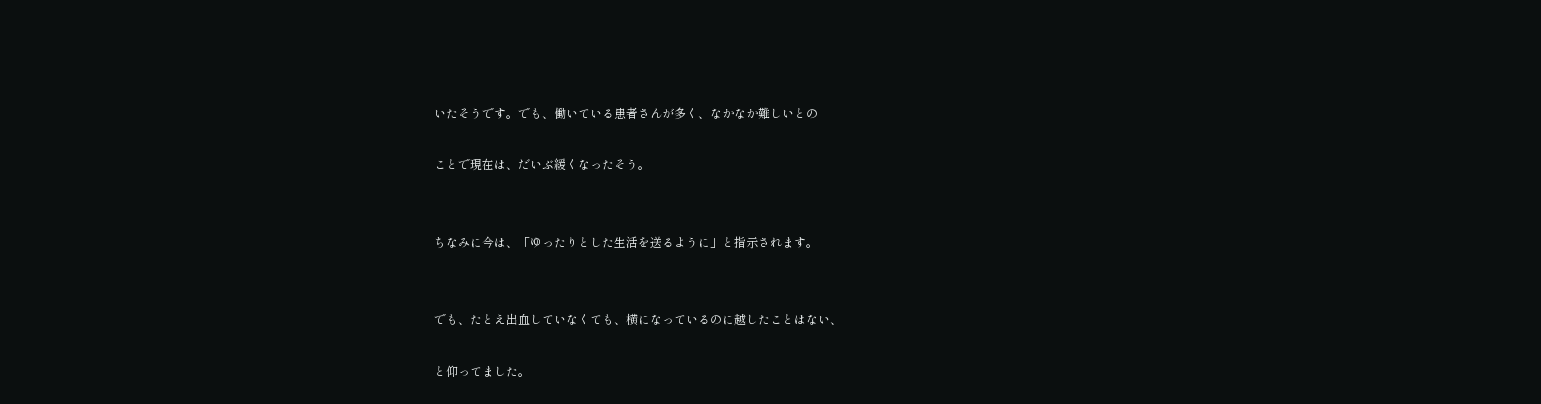いたそうです。でも、働いている患者さんが多く、なかなか難しいとの

ことで現在は、だいぶ緩くなったそう。


ちなみに今は、「ゆったりとした生活を送るように」と指示されます。


でも、たとえ出血していなくても、横になっているのに越したことはない、

と仰ってました。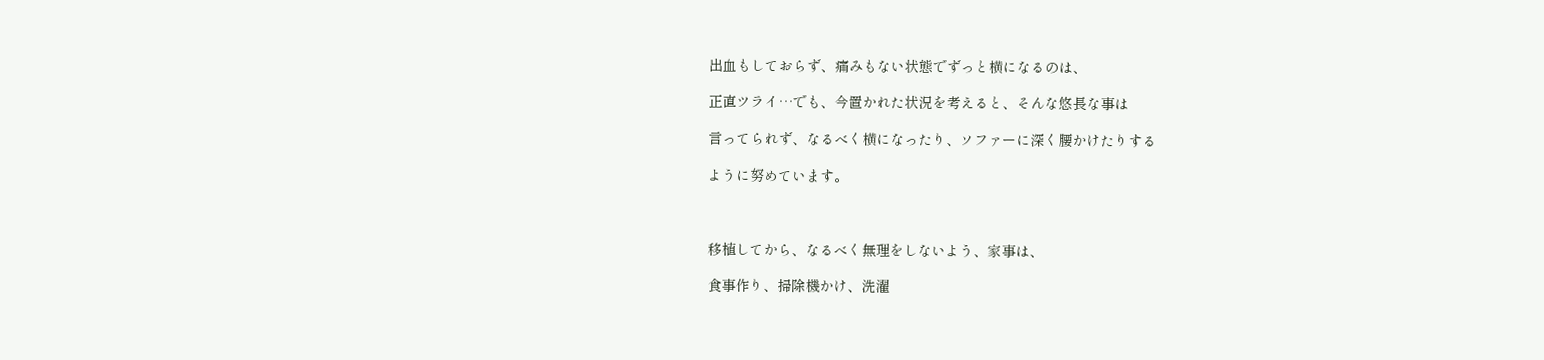出血もしておらず、痛みもない状態でずっと横になるのは、

正直ツライ…でも、今置かれた状況を考えると、そんな悠長な事は

言ってられず、なるべく横になったり、ソファーに深く腰かけたりする

ように努めています。



移植してから、なるべく無理をしないよう、家事は、

食事作り、掃除機かけ、洗濯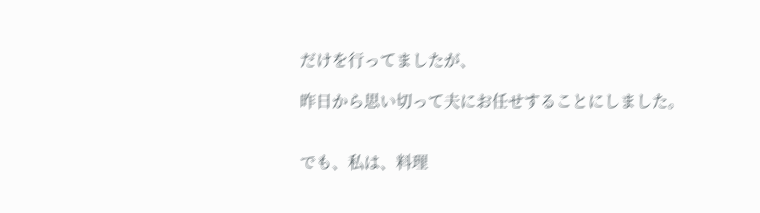だけを行ってましたが、

昨日から思い切って夫にお任せすることにしました。


でも、私は、料理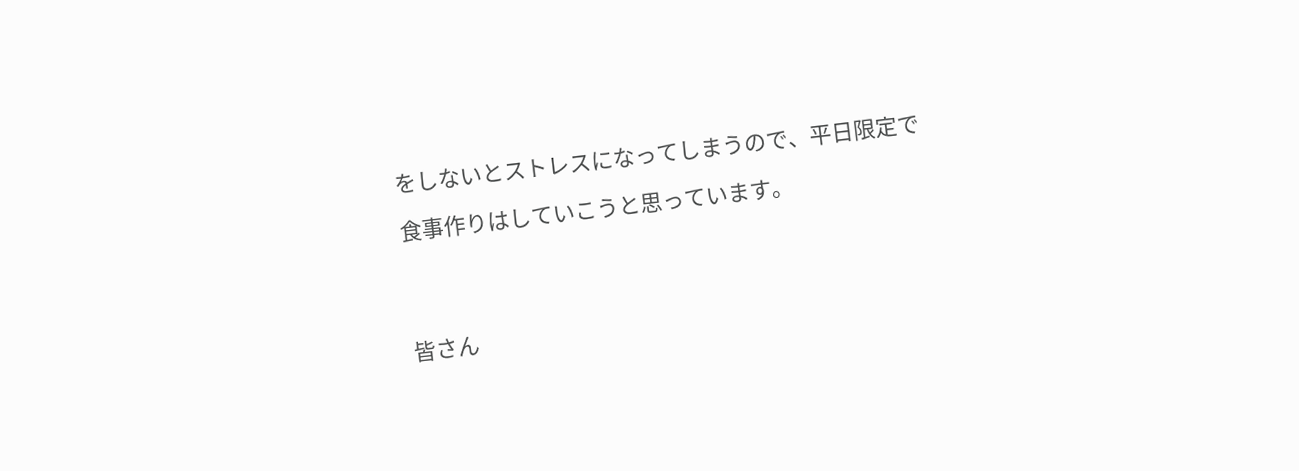をしないとストレスになってしまうので、平日限定で

食事作りはしていこうと思っています。




皆さん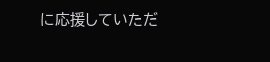に応援していただ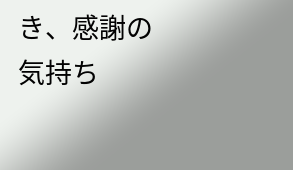き、感謝の気持ち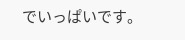でいっぱいです。